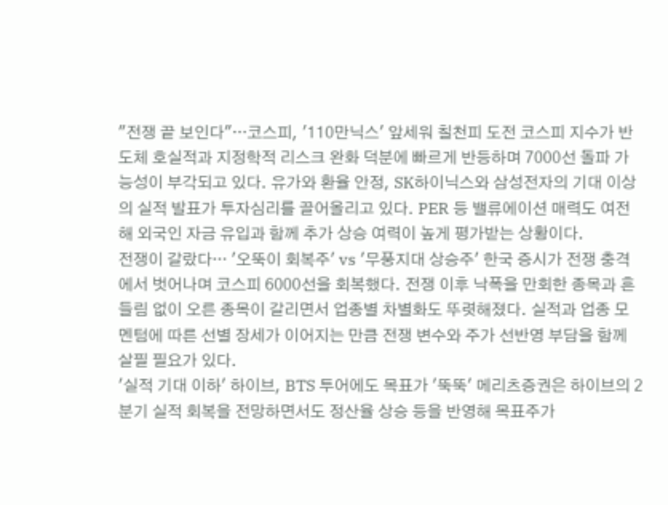"전쟁 끝 보인다"···코스피, '110만닉스' 앞세워 칠천피 도전 코스피 지수가 반도체 호실적과 지정학적 리스크 완화 덕분에 빠르게 반등하며 7000선 돌파 가능성이 부각되고 있다. 유가와 환율 안정, SK하이닉스와 삼성전자의 기대 이상의 실적 발표가 투자심리를 끌어올리고 있다. PER 등 밸류에이션 매력도 여전해 외국인 자금 유입과 함께 추가 상승 여력이 높게 평가받는 상황이다.
전쟁이 갈랐다··· '오뚝이 회복주' vs '무풍지대 상승주' 한국 증시가 전쟁 충격에서 벗어나며 코스피 6000선을 회복했다. 전쟁 이후 낙폭을 만회한 종목과 흔들림 없이 오른 종목이 갈리면서 업종별 차별화도 뚜렷해졌다. 실적과 업종 모멘텀에 따른 선별 장세가 이어지는 만큼 전쟁 변수와 주가 선반영 부담을 함께 살필 필요가 있다.
'실적 기대 이하' 하이브, BTS 투어에도 목표가 '뚝뚝' 메리츠증권은 하이브의 2분기 실적 회복을 전망하면서도 정산율 상승 등을 반영해 목표주가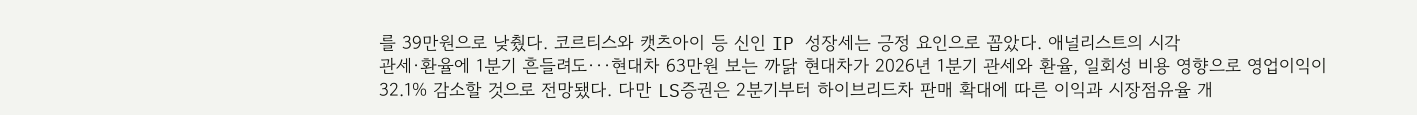를 39만원으로 낮췄다. 코르티스와 캣츠아이 등 신인 IP 성장세는 긍정 요인으로 꼽았다. 애널리스트의 시각
관세·환율에 1분기 흔들려도···현대차 63만원 보는 까닭 현대차가 2026년 1분기 관세와 환율, 일회성 비용 영향으로 영업이익이 32.1% 감소할 것으로 전망됐다. 다만 LS증권은 2분기부터 하이브리드차 판매 확대에 따른 이익과 시장점유율 개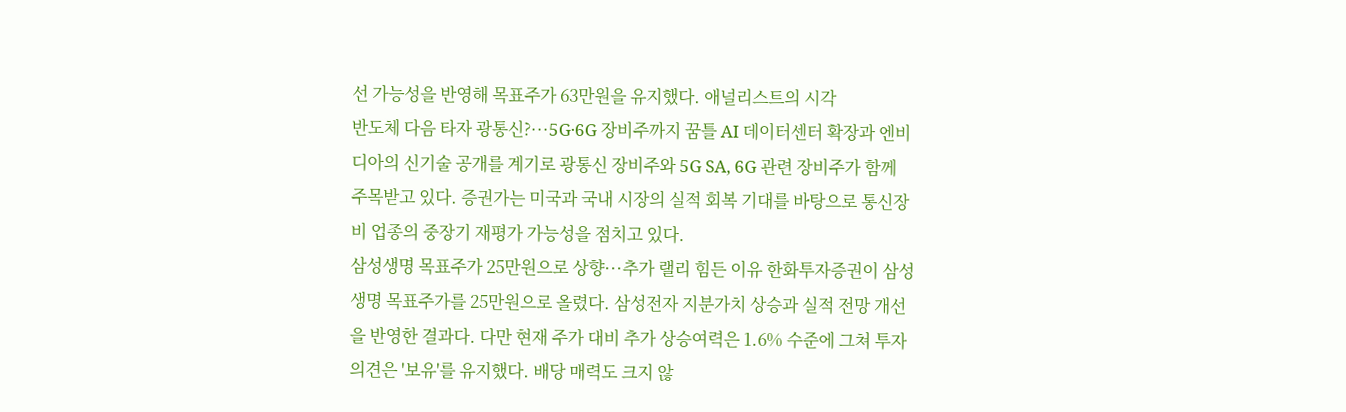선 가능성을 반영해 목표주가 63만원을 유지했다. 애널리스트의 시각
반도체 다음 타자 광통신?···5G·6G 장비주까지 꿈틀 AI 데이터센터 확장과 엔비디아의 신기술 공개를 계기로 광통신 장비주와 5G SA, 6G 관련 장비주가 함께 주목받고 있다. 증권가는 미국과 국내 시장의 실적 회복 기대를 바탕으로 통신장비 업종의 중장기 재평가 가능성을 점치고 있다.
삼성생명 목표주가 25만원으로 상향···추가 랠리 힘든 이유 한화투자증권이 삼성생명 목표주가를 25만원으로 올렸다. 삼성전자 지분가치 상승과 실적 전망 개선을 반영한 결과다. 다만 현재 주가 대비 추가 상승여력은 1.6% 수준에 그쳐 투자의견은 '보유'를 유지했다. 배당 매력도 크지 않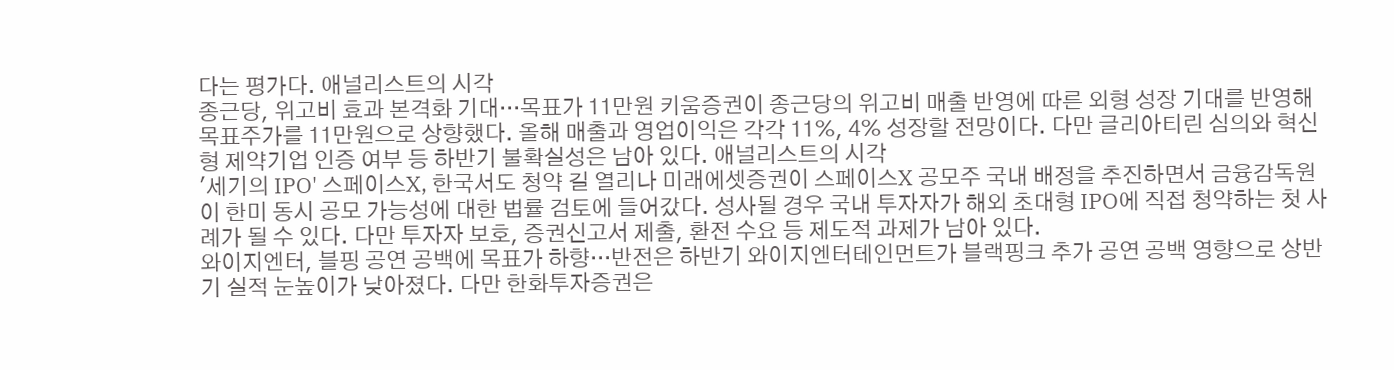다는 평가다. 애널리스트의 시각
종근당, 위고비 효과 본격화 기대···목표가 11만원 키움증권이 종근당의 위고비 매출 반영에 따른 외형 성장 기대를 반영해 목표주가를 11만원으로 상향했다. 올해 매출과 영업이익은 각각 11%, 4% 성장할 전망이다. 다만 글리아티린 심의와 혁신형 제약기업 인증 여부 등 하반기 불확실성은 남아 있다. 애널리스트의 시각
'세기의 IPO' 스페이스X, 한국서도 청약 길 열리나 미래에셋증권이 스페이스X 공모주 국내 배정을 추진하면서 금융감독원이 한미 동시 공모 가능성에 대한 법률 검토에 들어갔다. 성사될 경우 국내 투자자가 해외 초대형 IPO에 직접 청약하는 첫 사례가 될 수 있다. 다만 투자자 보호, 증권신고서 제출, 환전 수요 등 제도적 과제가 남아 있다.
와이지엔터, 블핑 공연 공백에 목표가 하향···반전은 하반기 와이지엔터테인먼트가 블랙핑크 추가 공연 공백 영향으로 상반기 실적 눈높이가 낮아졌다. 다만 한화투자증권은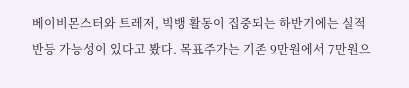베이비몬스터와 트레저, 빅뱅 활동이 집중되는 하반기에는 실적 반등 가능성이 있다고 봤다. 목표주가는 기존 9만원에서 7만원으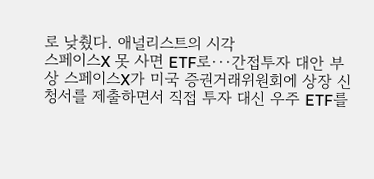로 낮췄다. 애널리스트의 시각
스페이스X 못 사면 ETF로···간접투자 대안 부상 스페이스X가 미국 증권거래위원회에 상장 신청서를 제출하면서 직접 투자 대신 우주 ETF를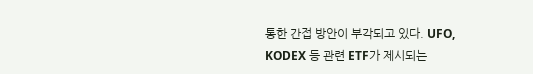통한 간접 방안이 부각되고 있다. UFO, KODEX 등 관련 ETF가 제시되는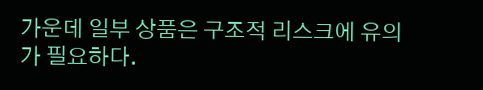가운데 일부 상품은 구조적 리스크에 유의가 필요하다.